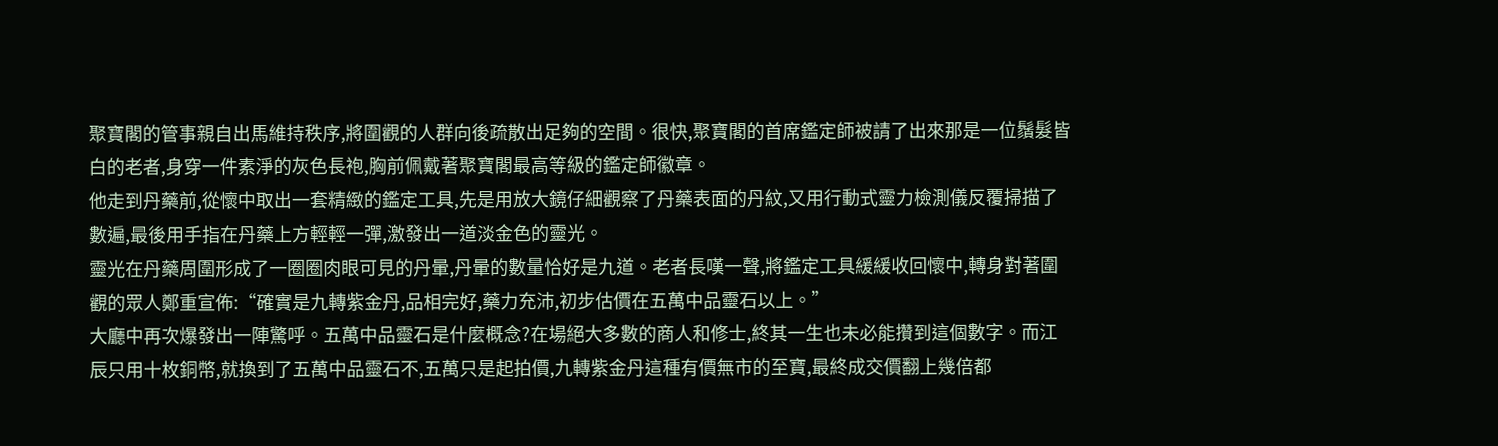聚寶閣的管事親自出馬維持秩序,將圍觀的人群向後疏散出足夠的空間。很快,聚寶閣的首席鑑定師被請了出來那是一位鬚髮皆白的老者,身穿一件素淨的灰色長袍,胸前佩戴著聚寶閣最高等級的鑑定師徽章。
他走到丹藥前,從懷中取出一套精緻的鑑定工具,先是用放大鏡仔細觀察了丹藥表面的丹紋,又用行動式靈力檢測儀反覆掃描了數遍,最後用手指在丹藥上方輕輕一彈,激發出一道淡金色的靈光。
靈光在丹藥周圍形成了一圈圈肉眼可見的丹暈,丹暈的數量恰好是九道。老者長嘆一聲,將鑑定工具緩緩收回懷中,轉身對著圍觀的眾人鄭重宣佈:“確實是九轉紫金丹,品相完好,藥力充沛,初步估價在五萬中品靈石以上。”
大廳中再次爆發出一陣驚呼。五萬中品靈石是什麼概念?在場絕大多數的商人和修士,終其一生也未必能攢到這個數字。而江辰只用十枚銅幣,就換到了五萬中品靈石不,五萬只是起拍價,九轉紫金丹這種有價無市的至寶,最終成交價翻上幾倍都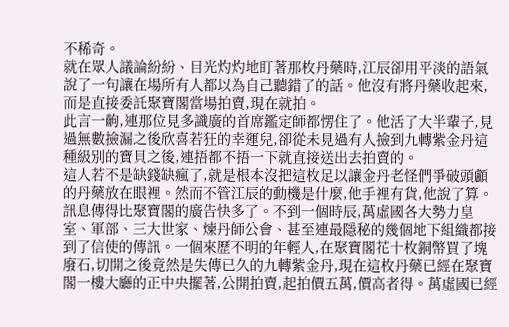不稀奇。
就在眾人議論紛紛、目光灼灼地盯著那枚丹藥時,江辰卻用平淡的語氣說了一句讓在場所有人都以為自己聽錯了的話。他沒有將丹藥收起來,而是直接委託聚寶閣當場拍賣,現在就拍。
此言一齣,連那位見多識廣的首席鑑定師都愣住了。他活了大半輩子,見過無數撿漏之後欣喜若狂的幸運兒,卻從未見過有人撿到九轉紫金丹這種級別的寶貝之後,連捂都不捂一下就直接送出去拍賣的。
這人若不是缺錢缺瘋了,就是根本沒把這枚足以讓金丹老怪們爭破頭顱的丹藥放在眼裡。然而不管江辰的動機是什麼,他手裡有貨,他說了算。
訊息傳得比聚寶閣的廣告快多了。不到一個時辰,萬虛國各大勢力皇室、軍部、三大世家、煉丹師公會、甚至連最隱秘的幾個地下組織都接到了信使的傳訊。一個來歷不明的年輕人,在聚寶閣花十枚銅幣買了塊廢石,切開之後竟然是失傳已久的九轉紫金丹,現在這枚丹藥已經在聚寶閣一樓大廳的正中央擺著,公開拍賣,起拍價五萬,價高者得。萬虛國已經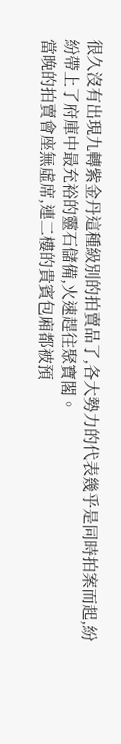很久沒有出現九轉紫金丹這種級別的拍賣品了,各大勢力的代表幾乎是同時拍案而起,紛紛帶上了府庫中最充裕的靈石儲備,火速趕往聚寶閣。
當晚的拍賣會座無虛席,連二樓的貴賓包廂都被預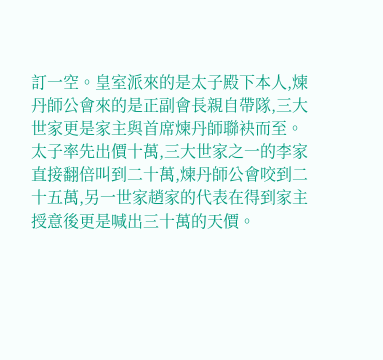訂一空。皇室派來的是太子殿下本人,煉丹師公會來的是正副會長親自帶隊,三大世家更是家主與首席煉丹師聯袂而至。太子率先出價十萬,三大世家之一的李家直接翻倍叫到二十萬,煉丹師公會咬到二十五萬,另一世家趙家的代表在得到家主授意後更是喊出三十萬的天價。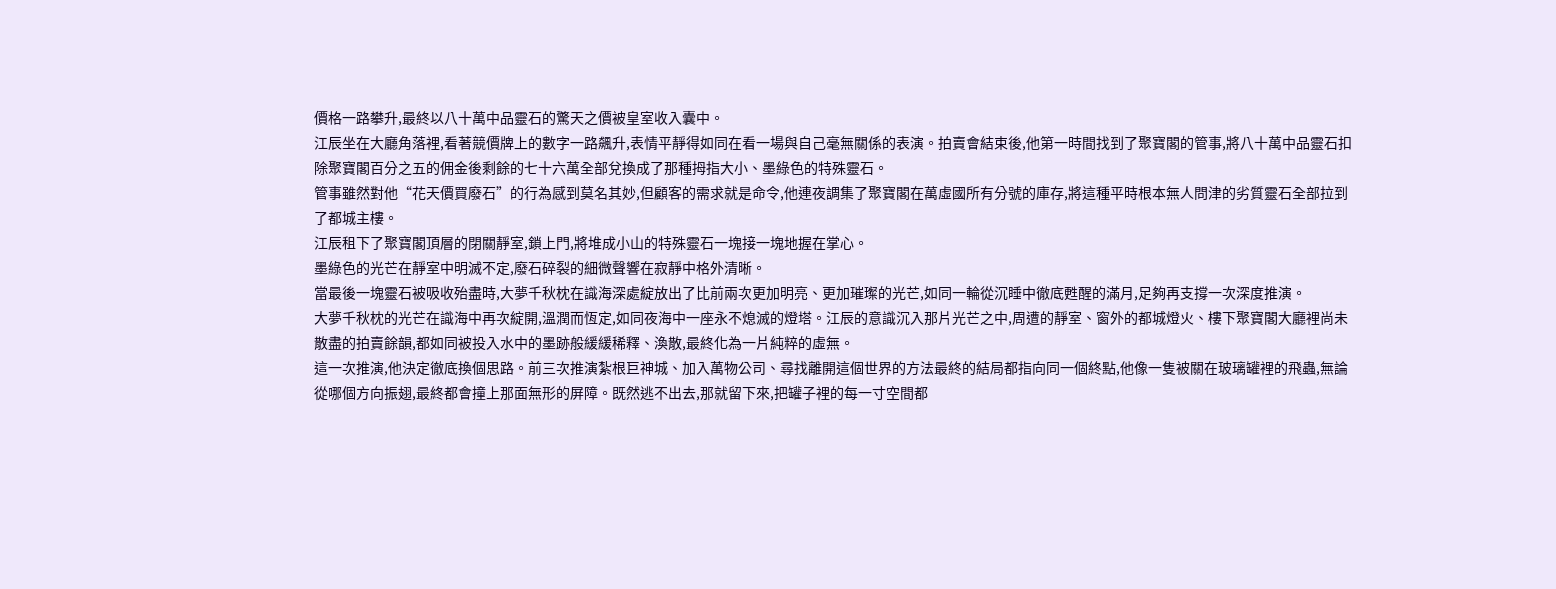價格一路攀升,最終以八十萬中品靈石的驚天之價被皇室收入囊中。
江辰坐在大廳角落裡,看著競價牌上的數字一路飆升,表情平靜得如同在看一場與自己毫無關係的表演。拍賣會結束後,他第一時間找到了聚寶閣的管事,將八十萬中品靈石扣除聚寶閣百分之五的佣金後剩餘的七十六萬全部兌換成了那種拇指大小、墨綠色的特殊靈石。
管事雖然對他“花天價買廢石”的行為感到莫名其妙,但顧客的需求就是命令,他連夜調集了聚寶閣在萬虛國所有分號的庫存,將這種平時根本無人問津的劣質靈石全部拉到了都城主樓。
江辰租下了聚寶閣頂層的閉關靜室,鎖上門,將堆成小山的特殊靈石一塊接一塊地握在掌心。
墨綠色的光芒在靜室中明滅不定,廢石碎裂的細微聲響在寂靜中格外清晰。
當最後一塊靈石被吸收殆盡時,大夢千秋枕在識海深處綻放出了比前兩次更加明亮、更加璀璨的光芒,如同一輪從沉睡中徹底甦醒的滿月,足夠再支撐一次深度推演。
大夢千秋枕的光芒在識海中再次綻開,溫潤而恆定,如同夜海中一座永不熄滅的燈塔。江辰的意識沉入那片光芒之中,周遭的靜室、窗外的都城燈火、樓下聚寶閣大廳裡尚未散盡的拍賣餘韻,都如同被投入水中的墨跡般緩緩稀釋、渙散,最終化為一片純粹的虛無。
這一次推演,他決定徹底換個思路。前三次推演紮根巨神城、加入萬物公司、尋找離開這個世界的方法最終的結局都指向同一個終點,他像一隻被關在玻璃罐裡的飛蟲,無論從哪個方向振翅,最終都會撞上那面無形的屏障。既然逃不出去,那就留下來,把罐子裡的每一寸空間都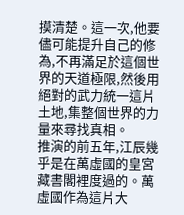摸清楚。這一次,他要儘可能提升自己的修為,不再滿足於這個世界的天道極限,然後用絕對的武力統一這片土地,集整個世界的力量來尋找真相。
推演的前五年,江辰幾乎是在萬虛國的皇宮藏書閣裡度過的。萬虛國作為這片大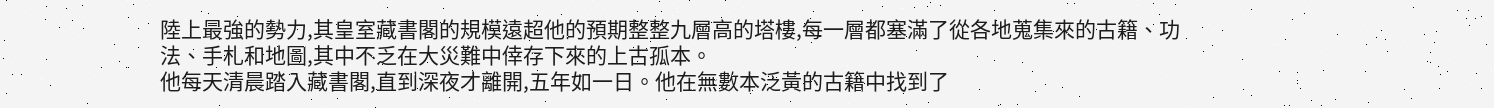陸上最強的勢力,其皇室藏書閣的規模遠超他的預期整整九層高的塔樓,每一層都塞滿了從各地蒐集來的古籍、功法、手札和地圖,其中不乏在大災難中倖存下來的上古孤本。
他每天清晨踏入藏書閣,直到深夜才離開,五年如一日。他在無數本泛黃的古籍中找到了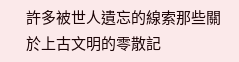許多被世人遺忘的線索那些關於上古文明的零散記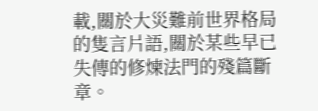載,關於大災難前世界格局的隻言片語,關於某些早已失傳的修煉法門的殘篇斷章。